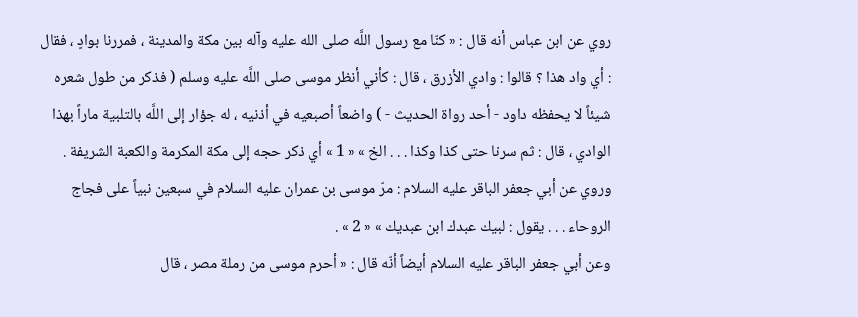روي عن ابن عباس أنه قال : « كنّا مع رسول اللَّه صلى الله عليه وآله بين مكة والمدينة ، فمررنا بوادٍ ، فقال : أي واد هذا ؟ قالوا : وادي الأزرق ، قال : كأني أنظر موسى صلى اللَّه عليه وسلم ( فذكر من طول شعره شيئاً لا يحفظه داود - أحد رواة الحديث - ) واضعاً أصبعيه في أذنيه ، له جؤار إلى اللَّه بالتلبية ماراً بهذا الوادي ، قال : ثم سرنا حتى كذا وكذا . . . الخ » « 1 » أي ذكر حجه إلى مكة المكرمة والكعبة الشريفة .
وروي عن أبي جعفر الباقر عليه السلام : مرّ موسى بن عمران عليه السلام في سبعين نبياً على فجاج الروحاء . . . يقول : لبيك عبدك ابن عبديك » « 2 » .
وعن أبي جعفر الباقر عليه السلام أيضاً أنّه قال : « أحرم موسى من رملة مصر ، قال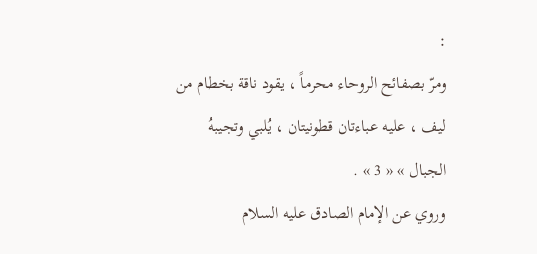:
ومرّ بصفائح الروحاء محرماً ، يقود ناقة بخطام من ليف ، عليه عباءتان قطونيتان ، يُلبي وتجيبهُ الجبال » « 3 » .
وروي عن الإمام الصادق عليه السلام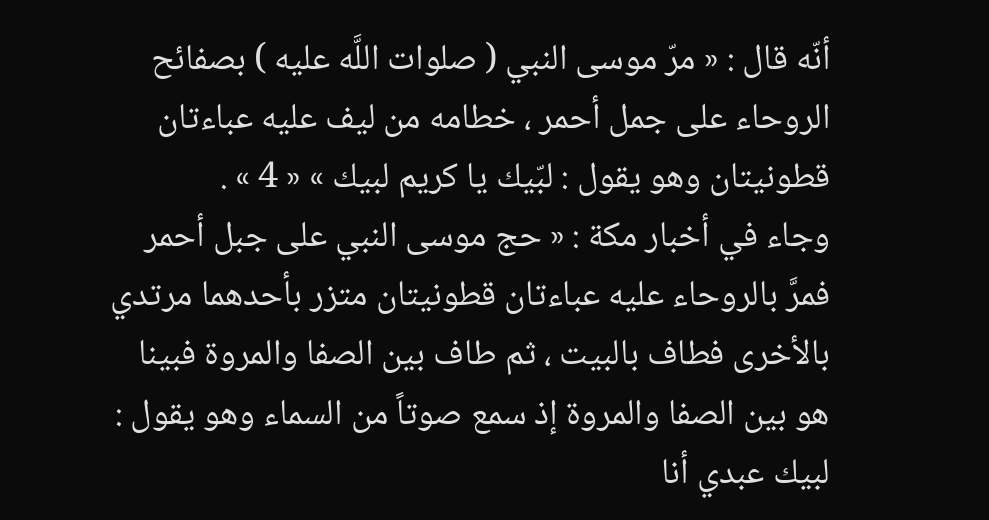أنّه قال : « مرّ موسى النبي ( صلوات اللَّه عليه ) بصفائح الروحاء على جمل أحمر ، خطامه من ليف عليه عباءتان قطونيتان وهو يقول : لبّيك يا كريم لبيك » « 4 » .
وجاء في أخبار مكة : « حج موسى النبي على جبل أحمر فمرَّ بالروحاء عليه عباءتان قطونيتان متزر بأحدهما مرتدي بالأخرى فطاف بالبيت ، ثم طاف بين الصفا والمروة فبينا هو بين الصفا والمروة إذ سمع صوتاً من السماء وهو يقول : لبيك عبدي أنا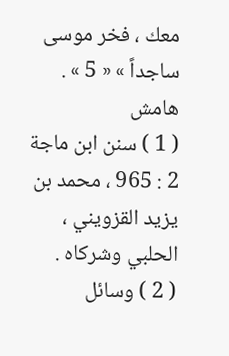معك ، فخر موسى ساجداً » « 5 » .
هامش
( 1 ) سنن ابن ماجة 2 : 965 ، محمد بن يزيد القزويني ، الحلبي وشركاه .
( 2 ) وسائل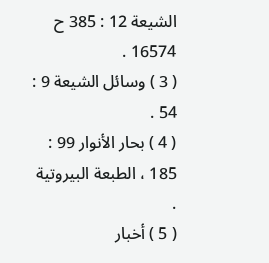الشيعة 12 : 385 ح 16574 .
( 3 ) وسائل الشيعة 9 : 54 .
( 4 ) بحار الأنوار 99 : 185 ، الطبعة البيروتية .
( 5 ) أخبار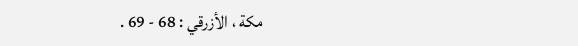مكة ، الأزرقي : 68 - 69 .